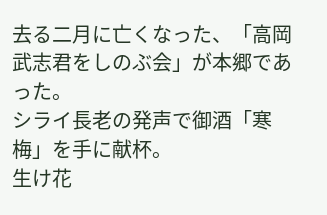去る二月に亡くなった、「高岡武志君をしのぶ会」が本郷であった。
シライ長老の発声で御酒「寒梅」を手に献杯。
生け花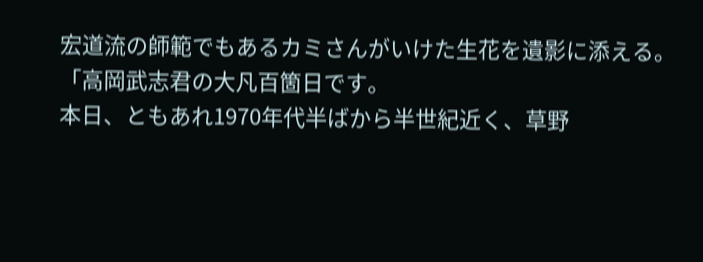宏道流の師範でもあるカミさんがいけた生花を遺影に添える。
「高岡武志君の大凡百箇日です。
本日、ともあれ1970年代半ばから半世紀近く、草野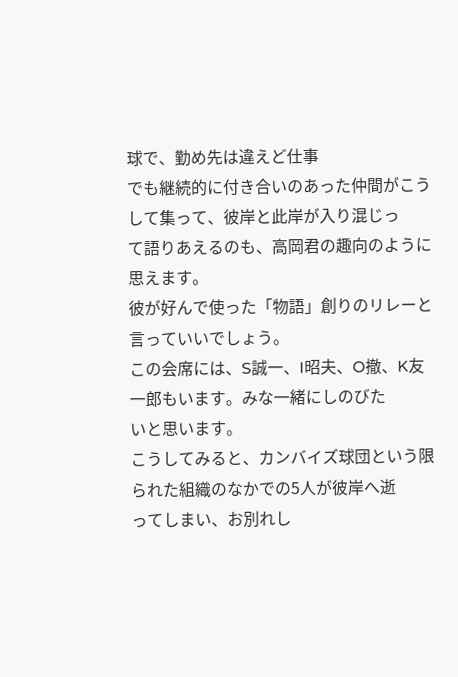球で、勤め先は違えど仕事
でも継続的に付き合いのあった仲間がこうして集って、彼岸と此岸が入り混じっ
て語りあえるのも、高岡君の趣向のように思えます。
彼が好んで使った「物語」創りのリレーと言っていいでしょう。
この会席には、S誠一、I昭夫、O撤、K友一郎もいます。みな一緒にしのびた
いと思います。
こうしてみると、カンバイズ球団という限られた組織のなかでの5人が彼岸へ逝
ってしまい、お別れし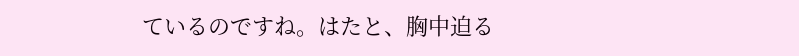ているのですね。はたと、胸中迫る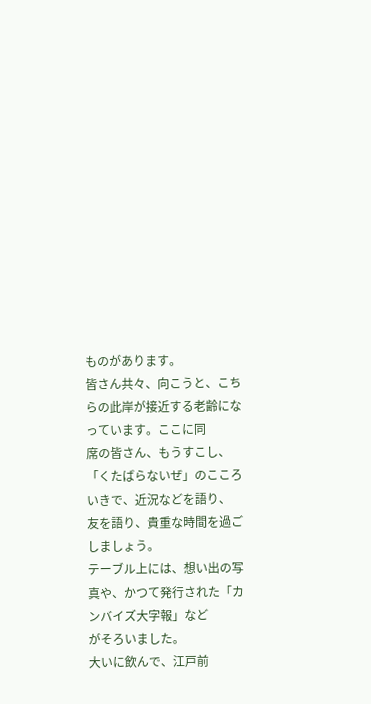ものがあります。
皆さん共々、向こうと、こちらの此岸が接近する老齢になっています。ここに同
席の皆さん、もうすこし、「くたばらないぜ」のこころいきで、近況などを語り、
友を語り、貴重な時間を過ごしましょう。
テーブル上には、想い出の写真や、かつて発行された「カンバイズ大字報」など
がそろいました。
大いに飲んで、江戸前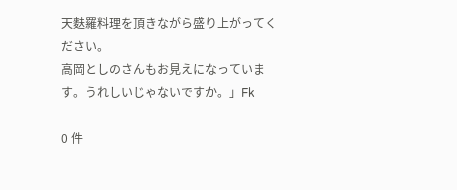天麩羅料理を頂きながら盛り上がってください。
高岡としのさんもお見えになっています。うれしいじゃないですか。」Fk

0 件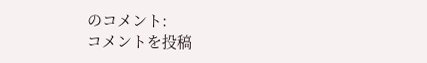のコメント:
コメントを投稿